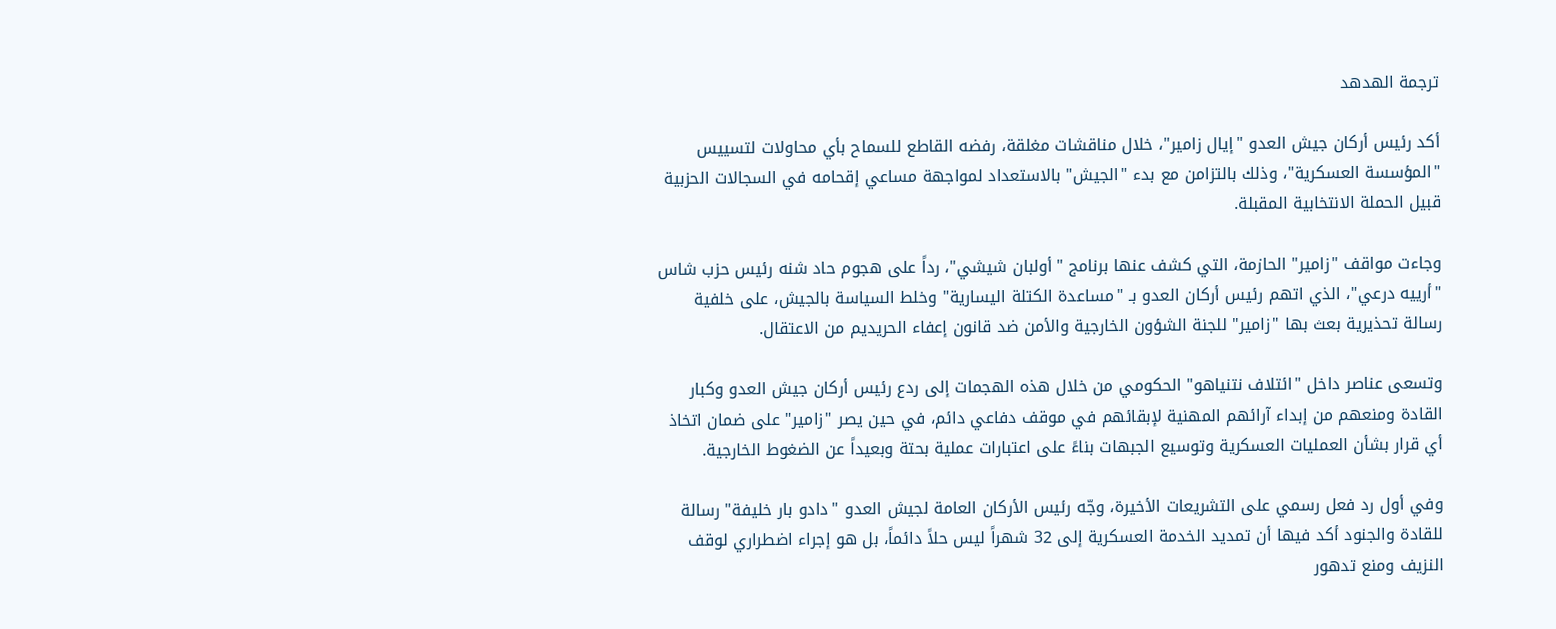ترجمة الهدهد

أكد رئيس أركان جيش العدو "إيال زامير"، خلال مناقشات مغلقة، رفضه القاطع للسماح بأي محاولات لتسييس "المؤسسة العسكرية"، وذلك بالتزامن مع بدء "الجيش" بالاستعداد لمواجهة مساعي إقحامه في السجالات الحزبية قبيل الحملة الانتخابية المقبلة.

وجاءت مواقف "زامير" الحازمة، التي كشف عنها برنامج "أولبان شيشي"، رداً على هجوم حاد شنه رئيس حزب شاس "أرييه درعي"، الذي اتهم رئيس أركان العدو بـ "مساعدة الكتلة اليسارية" وخلط السياسة بالجيش، على خلفية رسالة تحذيرية بعث بها "زامير" للجنة الشؤون الخارجية والأمن ضد قانون إعفاء الحريديم من الاعتقال.

وتسعى عناصر داخل "ائتلاف نتنياهو" الحكومي من خلال هذه الهجمات إلى ردع رئيس أركان جيش العدو وكبار القادة ومنعهم من إبداء آرائهم المهنية لإبقائهم في موقف دفاعي دائم، في حين يصر "زامير" على ضمان اتخاذ أي قرار بشأن العمليات العسكرية وتوسيع الجبهات بناءً على اعتبارات عملية بحتة وبعيداً عن الضغوط الخارجية.

وفي أول رد فعل رسمي على التشريعات الأخيرة، وجّه رئيس الأركان العامة لجيش العدو "دادو بار خليفة" رسالة للقادة والجنود أكد فيها أن تمديد الخدمة العسكرية إلى 32 شهراً ليس حلاً دائماً، بل هو إجراء اضطراري لوقف النزيف ومنع تدهور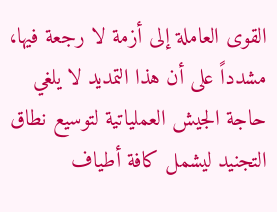القوى العاملة إلى أزمة لا رجعة فيها، مشدداً على أن هذا التمديد لا يلغي حاجة الجيش العملياتية لتوسيع نطاق التجنيد ليشمل كافة أطياف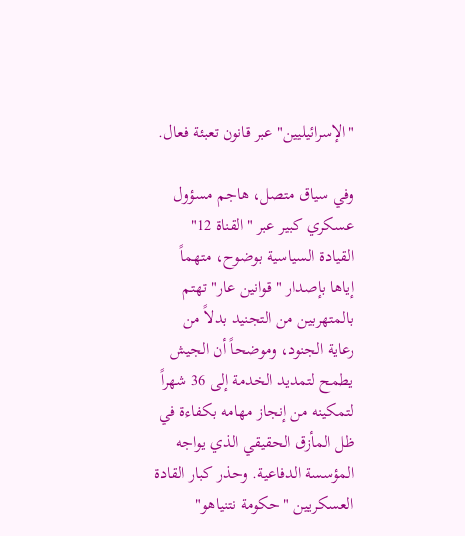"الإسرائيليين" عبر قانون تعبئة فعال.

وفي سياق متصل، هاجم مسؤول عسكري كبير عبر "القناة 12" القيادة السياسية بوضوح، متهماً إياها بإصدار "قوانين عار" تهتم بالمتهربين من التجنيد بدلاً من رعاية الجنود، وموضحاً أن الجيش يطمح لتمديد الخدمة إلى 36 شهراً لتمكينه من إنجاز مهامه بكفاءة في ظل المأزق الحقيقي الذي يواجه المؤسسة الدفاعية. وحذر كبار القادة العسكريين "حكومة نتنياهو"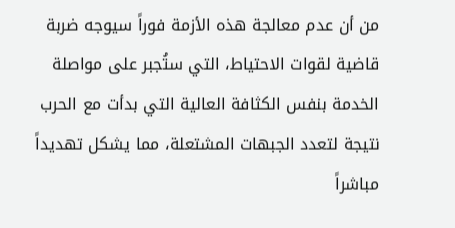من أن عدم معالجة هذه الأزمة فوراً سيوجه ضربة قاضية لقوات الاحتياط، التي ستُجبر على مواصلة الخدمة بنفس الكثافة العالية التي بدأت مع الحرب نتيجة لتعدد الجبهات المشتعلة، مما يشكل تهديداً مباشراً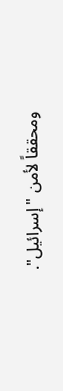ومحققاً لأمن "إسرائيل".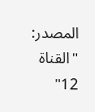المصدر: "القناة 12"